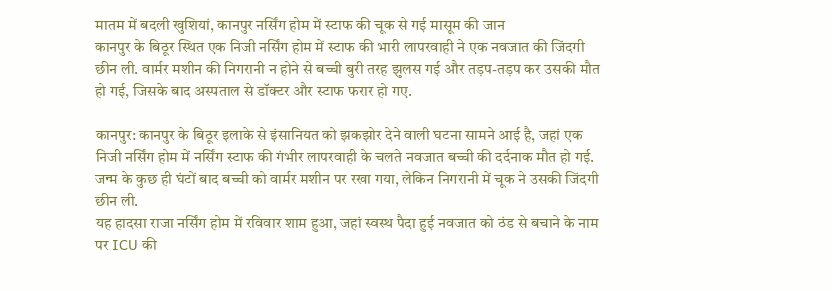मातम में बदली खुशियां, कानपुर नर्सिंग होम में स्टाफ की चूक से गई मासूम की जान
कानपुर के बिठूर स्थित एक निजी नर्सिंग होम में स्टाफ की भारी लापरवाही ने एक नवजात की जिंदगी छीन ली. वार्मर मशीन की निगरानी न होने से बच्ची बुरी तरह झुलस गई और तड़प-तड़प कर उसकी मौत हो गई, जिसके बाद अस्पताल से डॉक्टर और स्टाफ फरार हो गए.

कानपुर: कानपुर के बिठूर इलाके से इंसानियत को झकझोर देने वाली घटना सामने आई है, जहां एक निजी नर्सिंग होम में नर्सिंग स्टाफ की गंभीर लापरवाही के चलते नवजात बच्ची की दर्दनाक मौत हो गई. जन्म के कुछ ही घंटों बाद बच्ची को वार्मर मशीन पर रखा गया, लेकिन निगरानी में चूक ने उसकी जिंदगी छीन ली.
यह हादसा राजा नर्सिंग होम में रविवार शाम हुआ, जहां स्वस्थ पैदा हुई नवजात को ठंड से बचाने के नाम पर ICU की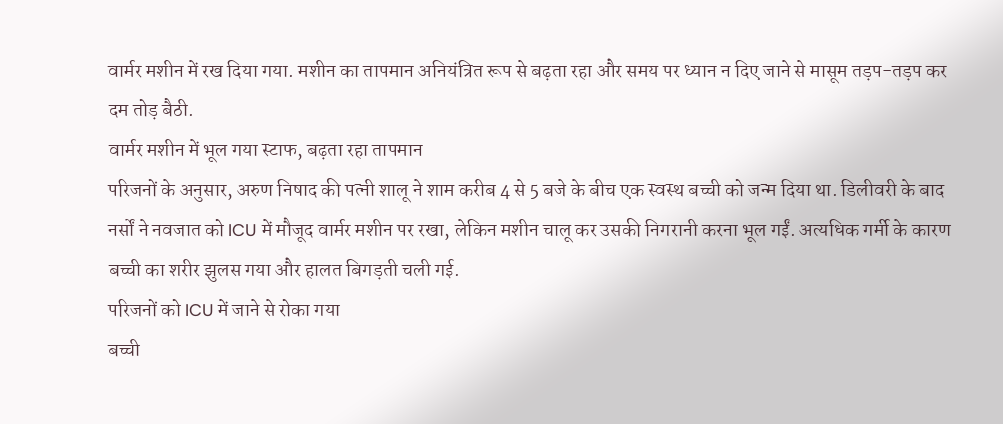वार्मर मशीन में रख दिया गया. मशीन का तापमान अनियंत्रित रूप से बढ़ता रहा और समय पर ध्यान न दिए जाने से मासूम तड़प-तड़प कर दम तोड़ बैठी.
वार्मर मशीन में भूल गया स्टाफ, बढ़ता रहा तापमान
परिजनों के अनुसार, अरुण निषाद की पत्नी शालू ने शाम करीब 4 से 5 बजे के बीच एक स्वस्थ बच्ची को जन्म दिया था. डिलीवरी के बाद नर्सों ने नवजात को ICU में मौजूद वार्मर मशीन पर रखा, लेकिन मशीन चालू कर उसकी निगरानी करना भूल गईं. अत्यधिक गर्मी के कारण बच्ची का शरीर झुलस गया और हालत बिगड़ती चली गई.
परिजनों को ICU में जाने से रोका गया
बच्ची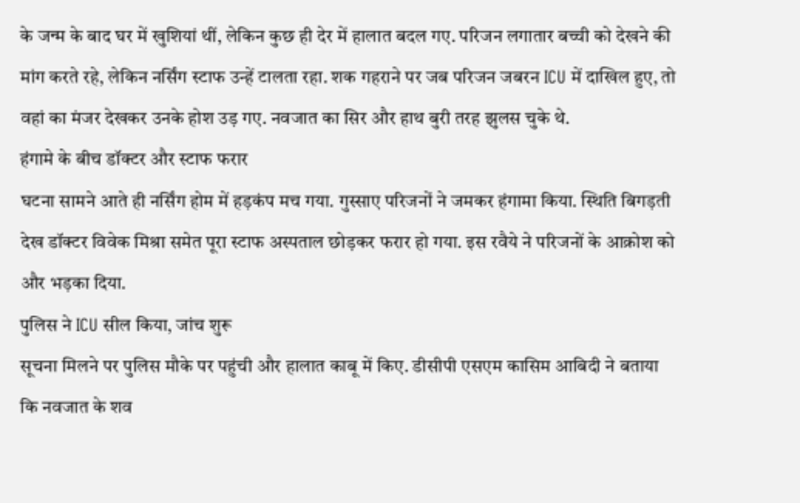के जन्म के बाद घर में खुशियां थीं, लेकिन कुछ ही देर में हालात बदल गए. परिजन लगातार बच्ची को देखने की मांग करते रहे, लेकिन नर्सिंग स्टाफ उन्हें टालता रहा. शक गहराने पर जब परिजन जबरन ICU में दाखिल हुए, तो वहां का मंजर देखकर उनके होश उड़ गए. नवजात का सिर और हाथ बुरी तरह झुलस चुके थे.
हंगामे के बीच डॉक्टर और स्टाफ फरार
घटना सामने आते ही नर्सिंग होम में हड़कंप मच गया. गुस्साए परिजनों ने जमकर हंगामा किया. स्थिति बिगड़ती देख डॉक्टर विवेक मिश्रा समेत पूरा स्टाफ अस्पताल छोड़कर फरार हो गया. इस रवैये ने परिजनों के आक्रोश को और भड़का दिया.
पुलिस ने ICU सील किया, जांच शुरू
सूचना मिलने पर पुलिस मौके पर पहुंची और हालात काबू में किए. डीसीपी एसएम कासिम आबिदी ने बताया कि नवजात के शव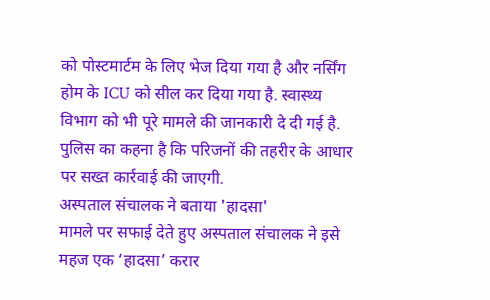को पोस्टमार्टम के लिए भेज दिया गया है और नर्सिंग होम के ICU को सील कर दिया गया है. स्वास्थ्य विभाग को भी पूरे मामले की जानकारी दे दी गई है. पुलिस का कहना है कि परिजनों की तहरीर के आधार पर सख्त कार्रवाई की जाएगी.
अस्पताल संचालक ने बताया 'हादसा'
मामले पर सफाई देते हुए अस्पताल संचालक ने इसे महज एक ‘हादसा’ करार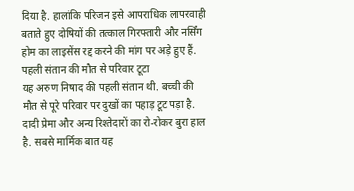दिया है. हालांकि परिजन इसे आपराधिक लापरवाही बताते हुए दोषियों की तत्काल गिरफ्तारी और नर्सिंग होम का लाइसेंस रद्द करने की मांग पर अड़े हुए हैं.
पहली संतान की मौत से परिवार टूटा
यह अरुण निषाद की पहली संतान थी. बच्ची की मौत से पूरे परिवार पर दुखों का पहाड़ टूट पड़ा है. दादी प्रेमा और अन्य रिश्तेदारों का रो-रोकर बुरा हाल है. सबसे मार्मिक बात यह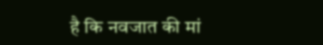है कि नवजात की मां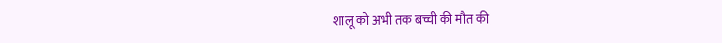शालू को अभी तक बच्ची की मौत की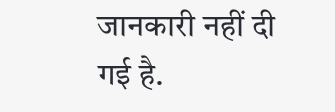जानकारी नहीं दी गई है.